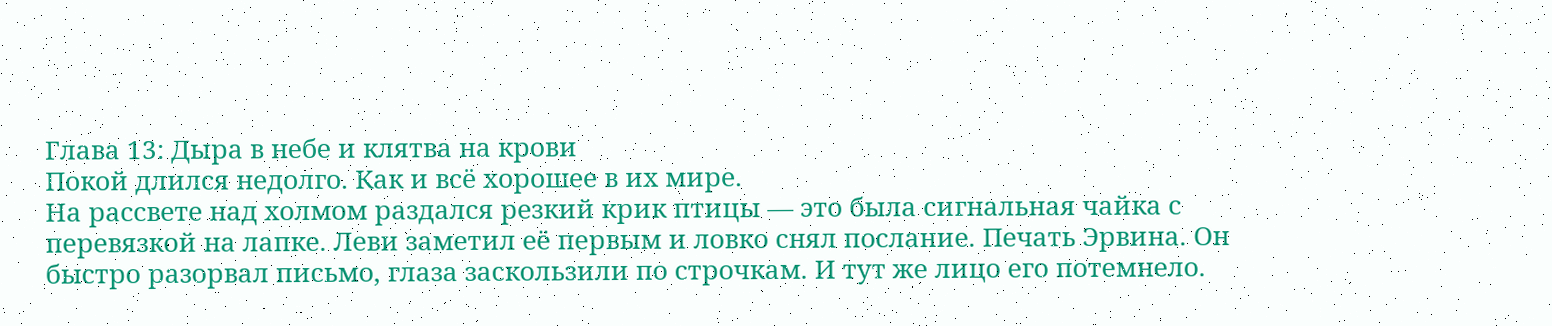Глава 13: Дыра в небе и клятва на крови
Покой длился недолго. Как и всё хорошее в их мире.
На рассвете над холмом раздался резкий крик птицы — это была сигнальная чайка с перевязкой на лапке. Леви заметил её первым и ловко снял послание. Печать Эрвина. Он быстро разорвал письмо, глаза заскользили по строчкам. И тут же лицо его потемнело.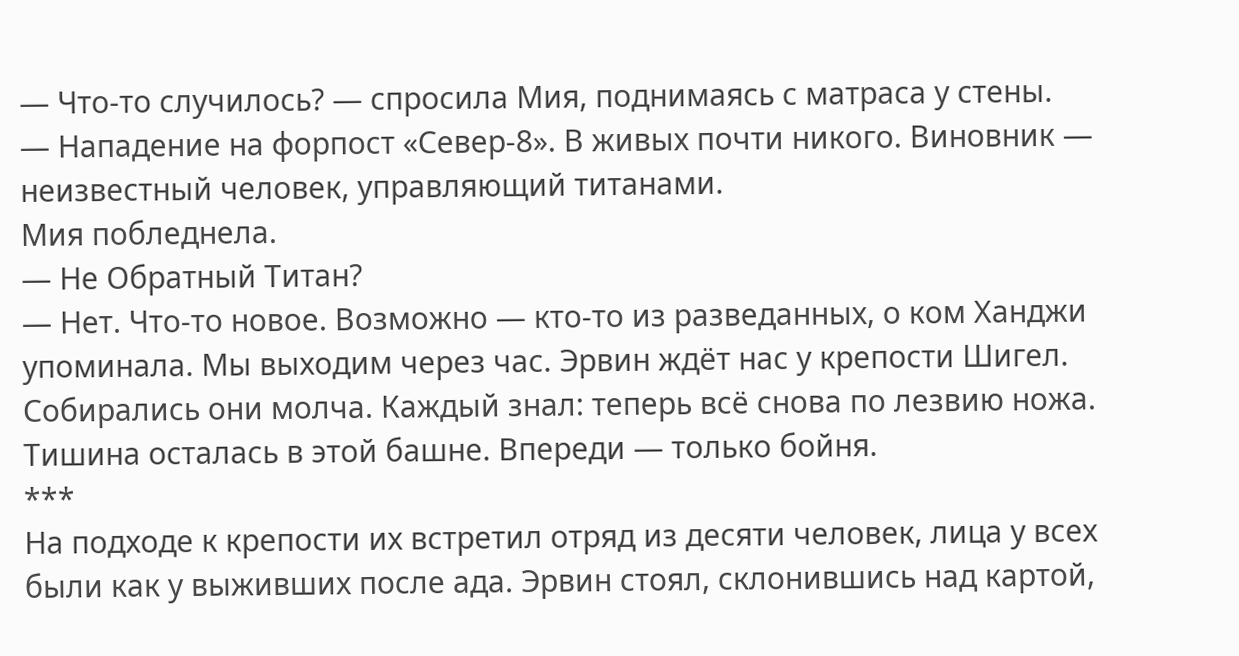— Что-то случилось? — спросила Мия, поднимаясь с матраса у стены.
— Нападение на форпост «Север-8». В живых почти никого. Виновник — неизвестный человек, управляющий титанами.
Мия побледнела.
— Не Обратный Титан?
— Нет. Что-то новое. Возможно — кто-то из разведанных, о ком Ханджи упоминала. Мы выходим через час. Эрвин ждёт нас у крепости Шигел.
Собирались они молча. Каждый знал: теперь всё снова по лезвию ножа. Тишина осталась в этой башне. Впереди — только бойня.
***
На подходе к крепости их встретил отряд из десяти человек, лица у всех были как у выживших после ада. Эрвин стоял, склонившись над картой,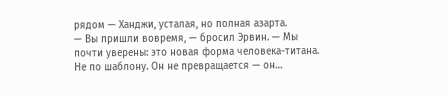рядом — Ханджи, усталая, но полная азарта.
— Вы пришли вовремя, — бросил Эрвин. — Мы почти уверены: это новая форма человека-титана. Не по шаблону. Он не превращается — он…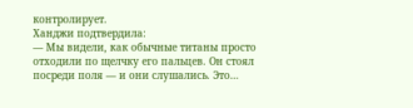контролирует.
Ханджи подтвердила:
— Мы видели, как обычные титаны просто отходили по щелчку его пальцев. Он стоял посреди поля — и они слушались. Это…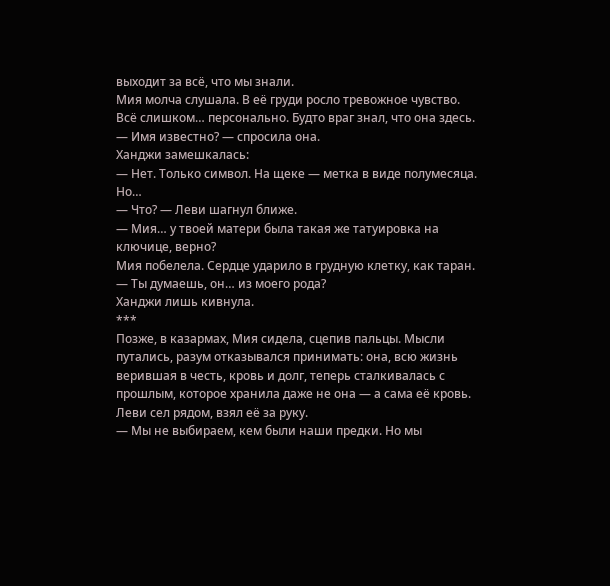выходит за всё, что мы знали.
Мия молча слушала. В её груди росло тревожное чувство. Всё слишком… персонально. Будто враг знал, что она здесь.
— Имя известно? — спросила она.
Ханджи замешкалась:
— Нет. Только символ. На щеке — метка в виде полумесяца. Но…
— Что? — Леви шагнул ближе.
— Мия… у твоей матери была такая же татуировка на ключице, верно?
Мия побелела. Сердце ударило в грудную клетку, как таран.
— Ты думаешь, он… из моего рода?
Ханджи лишь кивнула.
***
Позже, в казармах, Мия сидела, сцепив пальцы. Мысли путались, разум отказывался принимать: она, всю жизнь верившая в честь, кровь и долг, теперь сталкивалась с прошлым, которое хранила даже не она — а сама её кровь.
Леви сел рядом, взял её за руку.
— Мы не выбираем, кем были наши предки. Но мы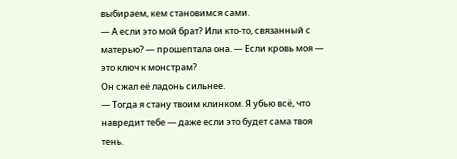выбираем, кем становимся сами.
— А если это мой брат? Или кто-то, связанный с матерью? — прошептала она. — Если кровь моя — это ключ к монстрам?
Он сжал её ладонь сильнее.
— Тогда я стану твоим клинком. Я убью всё, что навредит тебе — даже если это будет сама твоя тень.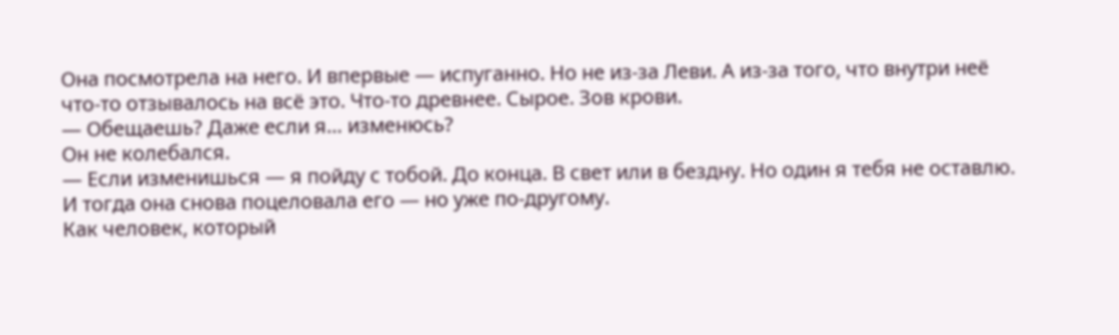Она посмотрела на него. И впервые — испуганно. Но не из-за Леви. А из-за того, что внутри неё что-то отзывалось на всё это. Что-то древнее. Сырое. Зов крови.
— Обещаешь? Даже если я… изменюсь?
Он не колебался.
— Если изменишься — я пойду с тобой. До конца. В свет или в бездну. Но один я тебя не оставлю.
И тогда она снова поцеловала его — но уже по-другому.
Как человек, который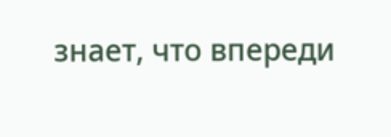знает, что впереди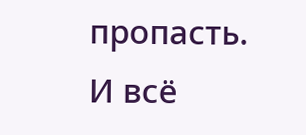пропасть.
И всё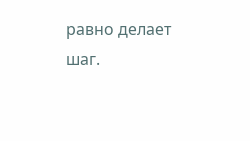равно делает шаг.